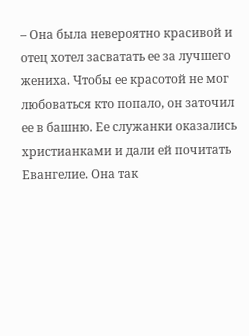– Она была невероятно красивой и отец хотел засватать ее за лучшего жениха. Чтобы ее красотой не мог любоваться кто попало, он заточил ее в башню. Ее служанки оказались христианками и дали ей почитать Евангелие. Она так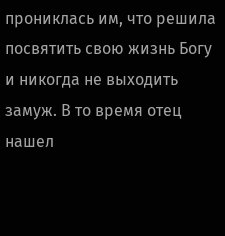прониклась им, что решила посвятить свою жизнь Богу и никогда не выходить замуж. В то время отец нашел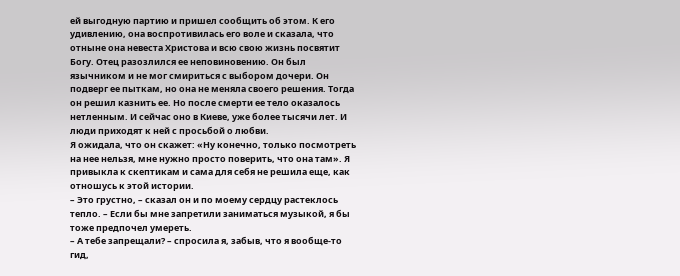ей выгодную партию и пришел сообщить об этом. К его удивлению, она воспротивилась его воле и сказала, что отныне она невеста Христова и всю свою жизнь посвятит Богу. Отец разозлился ее неповиновению. Он был язычником и не мог смириться с выбором дочери. Он подверг ее пыткам, но она не меняла своего решения. Тогда он решил казнить ее. Но после смерти ее тело оказалось нетленным. И сейчас оно в Киеве, уже более тысячи лет. И люди приходят к ней с просьбой о любви.
Я ожидала, что он скажет: «Ну конечно, только посмотреть на нее нельзя, мне нужно просто поверить, что она там». Я привыкла к скептикам и сама для себя не решила еще, как отношусь к этой истории.
– Это грустно, – сказал он и по моему сердцу растеклось тепло. – Если бы мне запретили заниматься музыкой, я бы тоже предпочел умереть.
– А тебе запрещали? – спросила я, забыв, что я вообще-то гид,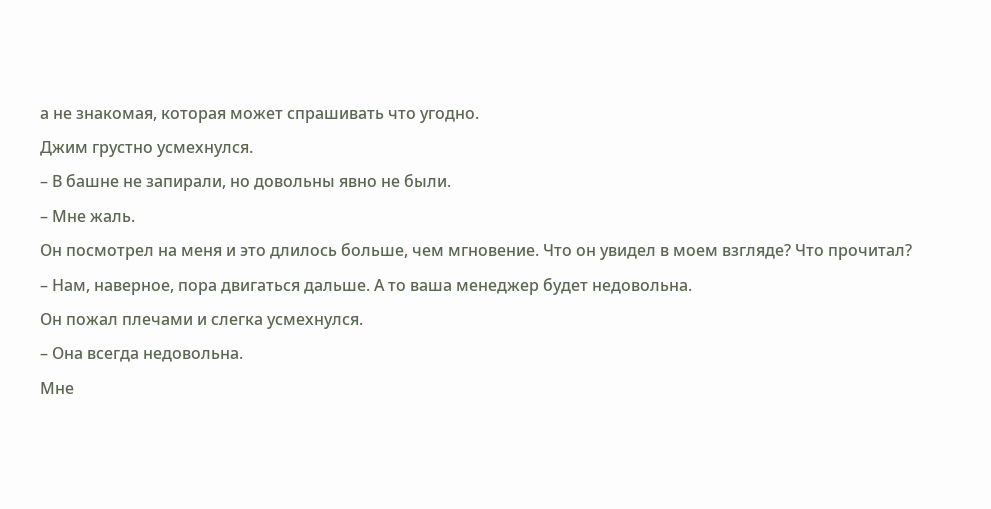а не знакомая, которая может спрашивать что угодно.
Джим грустно усмехнулся.
– В башне не запирали, но довольны явно не были.
– Мне жаль.
Он посмотрел на меня и это длилось больше, чем мгновение. Что он увидел в моем взгляде? Что прочитал?
– Нам, наверное, пора двигаться дальше. А то ваша менеджер будет недовольна.
Он пожал плечами и слегка усмехнулся.
– Она всегда недовольна.
Мне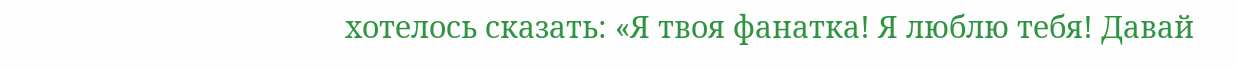хотелось сказать: «Я твоя фанатка! Я люблю тебя! Давай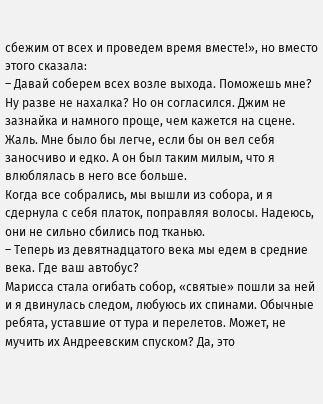сбежим от всех и проведем время вместе!», но вместо этого сказала:
– Давай соберем всех возле выхода. Поможешь мне?
Ну разве не нахалка? Но он согласился. Джим не зазнайка и намного проще, чем кажется на сцене. Жаль. Мне было бы легче, если бы он вел себя заносчиво и едко. А он был таким милым, что я влюблялась в него все больше.
Когда все собрались, мы вышли из собора, и я сдернула с себя платок, поправляя волосы. Надеюсь, они не сильно сбились под тканью.
– Теперь из девятнадцатого века мы едем в средние века. Где ваш автобус?
Марисса стала огибать собор, «святые» пошли за ней и я двинулась следом, любуюсь их спинами. Обычные ребята, уставшие от тура и перелетов. Может, не мучить их Андреевским спуском? Да, это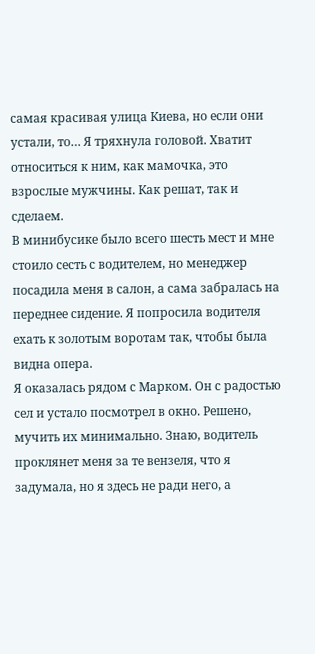самая красивая улица Киева, но если они устали, то… Я тряхнула головой. Хватит относиться к ним, как мамочка, это взрослые мужчины. Как решат, так и сделаем.
В минибусике было всего шесть мест и мне стоило сесть с водителем, но менеджер посадила меня в салон, а сама забралась на переднее сидение. Я попросила водителя ехать к золотым воротам так, чтобы была видна опера.
Я оказалась рядом с Марком. Он с радостью сел и устало посмотрел в окно. Решено, мучить их минимально. Знаю, водитель проклянет меня за те вензеля, что я задумала, но я здесь не ради него, а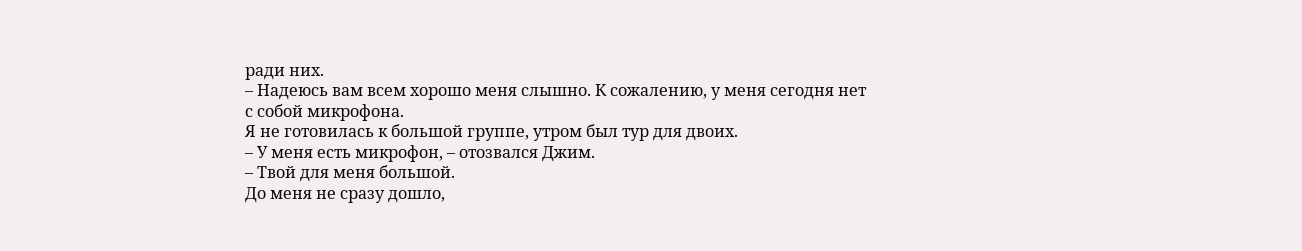ради них.
– Надеюсь вам всем хорошо меня слышно. К сожалению, у меня сегодня нет с собой микрофона.
Я не готовилась к большой группе, утром был тур для двоих.
– У меня есть микрофон, – отозвался Джим.
– Твой для меня большой.
До меня не сразу дошло,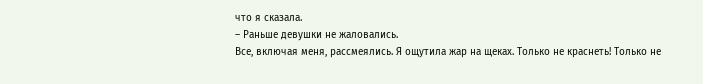что я сказала.
– Раньше девушки не жаловались.
Все, включая меня, рассмеялись. Я ощутила жар на щеках. Только не краснеть! Только не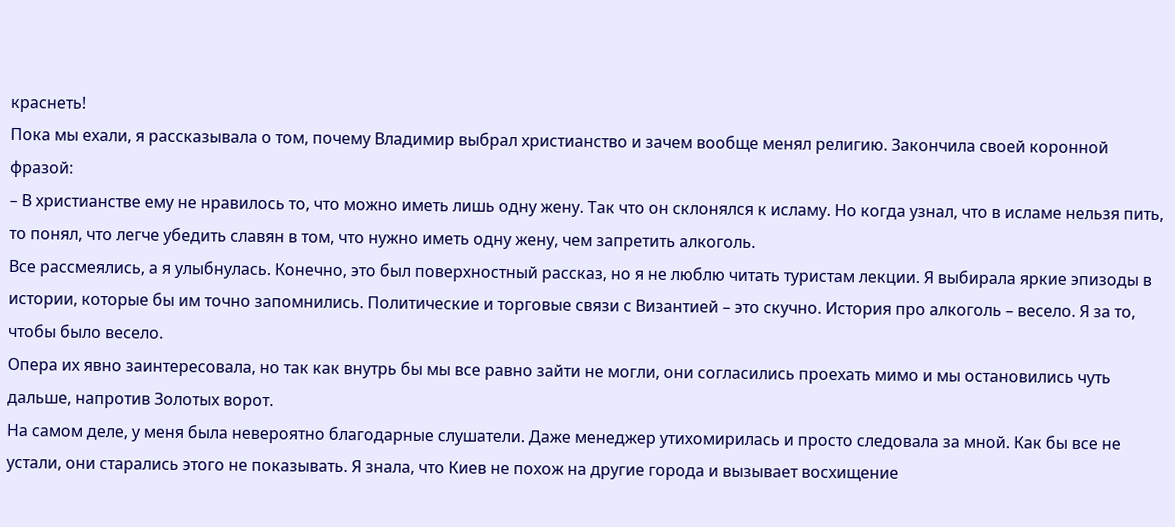краснеть!
Пока мы ехали, я рассказывала о том, почему Владимир выбрал христианство и зачем вообще менял религию. Закончила своей коронной фразой:
– В христианстве ему не нравилось то, что можно иметь лишь одну жену. Так что он склонялся к исламу. Но когда узнал, что в исламе нельзя пить, то понял, что легче убедить славян в том, что нужно иметь одну жену, чем запретить алкоголь.
Все рассмеялись, а я улыбнулась. Конечно, это был поверхностный рассказ, но я не люблю читать туристам лекции. Я выбирала яркие эпизоды в истории, которые бы им точно запомнились. Политические и торговые связи с Византией – это скучно. История про алкоголь – весело. Я за то, чтобы было весело.
Опера их явно заинтересовала, но так как внутрь бы мы все равно зайти не могли, они согласились проехать мимо и мы остановились чуть дальше, напротив Золотых ворот.
На самом деле, у меня была невероятно благодарные слушатели. Даже менеджер утихомирилась и просто следовала за мной. Как бы все не устали, они старались этого не показывать. Я знала, что Киев не похож на другие города и вызывает восхищение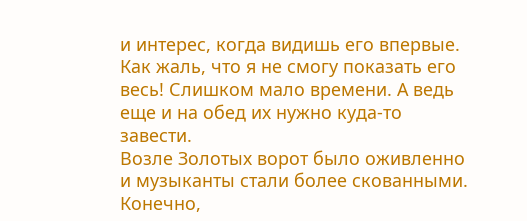и интерес, когда видишь его впервые. Как жаль, что я не смогу показать его весь! Слишком мало времени. А ведь еще и на обед их нужно куда-то завести.
Возле Золотых ворот было оживленно и музыканты стали более скованными. Конечно,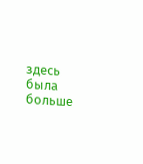здесь была больше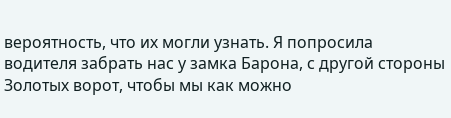вероятность, что их могли узнать. Я попросила водителя забрать нас у замка Барона, с другой стороны Золотых ворот, чтобы мы как можно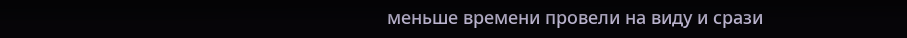меньше времени провели на виду и срази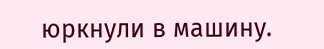юркнули в машину.